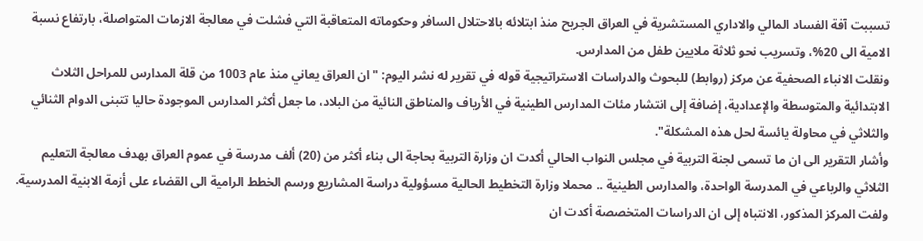تسببت آفة الفساد المالي والاداري المستشرية في العراق الجريح منذ ابتلائه بالاحتلال السافر وحكوماته المتعاقبة التي فشلت في معالجة الازمات المتواصلة، بارتفاع نسبة الامية الى 20%، وتسريب نحو ثلاثة ملايين طفل من المدارس.
ونقلت الانباء الصحفية عن مركز (روابط) للبحوث والدراسات الاستراتيجية قوله في تقرير له نشر اليوم: "ان العراق يعاني منذ عام 1003 من قلة المدارس للمراحل الثلاث الابتدائية والمتوسطة والإعدادية، إضافة إلى انتشار مئات المدارس الطينية في الأرياف والمناطق النائية من البلاد، ما جعل أكثر المدارس الموجودة حاليا تتبنى الدوام الثنائي والثلاثي في محاولة يائسة لحل هذه المشكلة".
وأشار التقرير الى ان ما تسمى لجنة التربية في مجلس النواب الحالي أكدت ان وزارة التربية بحاجة الى بناء أكثر من (20) ألف مدرسة في عموم العراق بهدف معالجة التعليم الثلاثي والرباعي في المدرسة الواحدة، والمدارس الطينية .. محملا وزارة التخطيط الحالية مسؤولية دراسة المشاريع ورسم الخطط الرامية الى القضاء على أزمة الابنية المدرسية.
ولفت المركز المذكور، الانتباه إلى ان الدراسات المتخصصة أكدت ان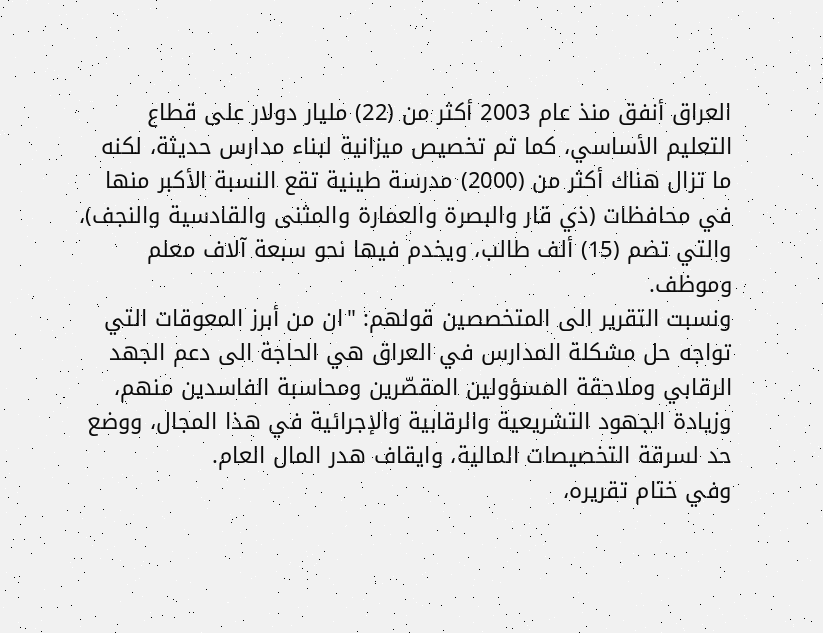العراق أنفق منذ عام 2003 أكثر من (22) مليار دولار على قطاع التعليم الأساسي، كما تم تخصيص ميزانية لبناء مدارس حديثة، لكنه ما تزال هناك أكثر من (2000) مدرسة طينية تقع النسبة الأكبر منها في محافظات (ذي قار والبصرة والعمارة والمثنى والقادسية والنجف)، والتي تضم (15) ألف طالب، ويخدم فيها نحو سبعة آلاف معلم وموظف.
ونسبت التقرير الى المتخصصين قولهم: "ان من أبرز المعوقات التي تواجه حل مشكلة المدارس في العراق هي الحاجة الى دعم الجهد الرقابي وملاحقة المسؤولين المقصّرين ومحاسبة الفاسدين منهم، وزيادة الجهود التشريعية والرقابية والإجرائية في هذا المجال، ووضع حد لسرقة التخصيصات المالية، وايقاف هدر المال العام.
وفي ختام تقريره،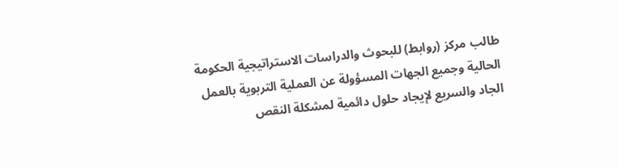طالب مركز (روابط) للبحوث والدراسات الاستراتيجية الحكومة الحالية وجميع الجهات المسؤولة عن العملية التربوية بالعمل الجاد والسريع لإيجاد حلول دائمية لمشكلة النقص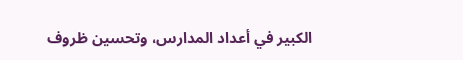الكبير في أعداد المدارس، وتحسين ظروف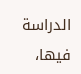الدراسة فيها،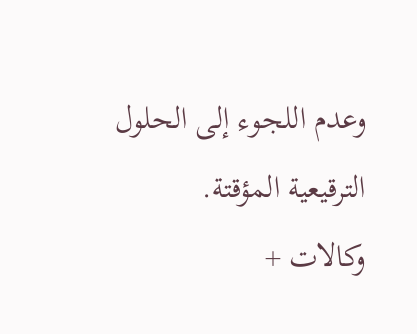وعدم اللجوء إلى الحلول الترقيعية المؤقتة.
وكالات +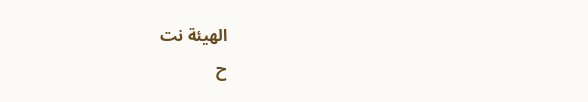الهيئة نت
ح